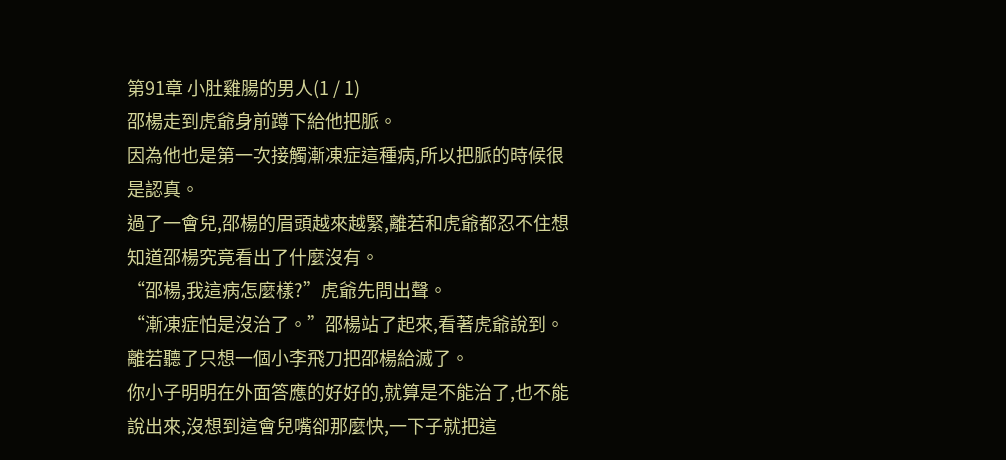第91章 小肚雞腸的男人(1 / 1)
邵楊走到虎爺身前蹲下給他把脈。
因為他也是第一次接觸漸凍症這種病,所以把脈的時候很是認真。
過了一會兒,邵楊的眉頭越來越緊,離若和虎爺都忍不住想知道邵楊究竟看出了什麼沒有。
“邵楊,我這病怎麼樣?”虎爺先問出聲。
“漸凍症怕是沒治了。”邵楊站了起來,看著虎爺說到。
離若聽了只想一個小李飛刀把邵楊給滅了。
你小子明明在外面答應的好好的,就算是不能治了,也不能說出來,沒想到這會兒嘴卻那麼快,一下子就把這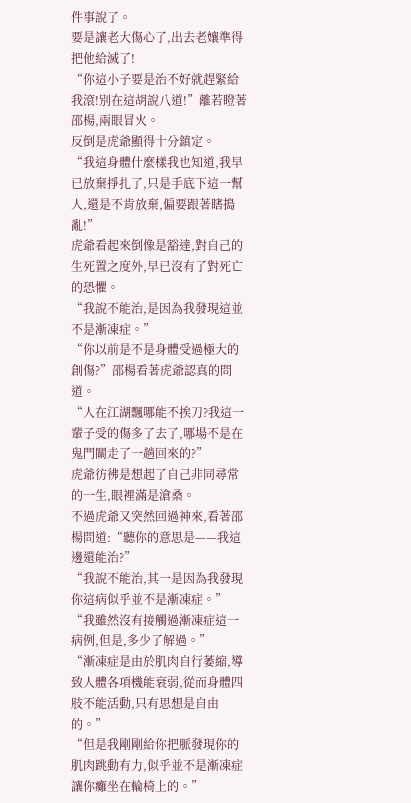件事說了。
要是讓老大傷心了,出去老孃準得把他給滅了!
“你這小子要是治不好就趕緊給我滾!別在這胡說八道!”離若瞪著邵楊,兩眼冒火。
反倒是虎爺顯得十分鎮定。
“我這身體什麼樣我也知道,我早已放棄掙扎了,只是手底下這一幫人,還是不肯放棄,偏要跟著瞎搗亂!”
虎爺看起來倒像是豁達,對自己的生死置之度外,早已沒有了對死亡的恐懼。
“我說不能治,是因為我發現這並不是漸凍症。”
“你以前是不是身體受過極大的創傷?”邵楊看著虎爺認真的問道。
“人在江湖飄哪能不挨刀?我這一輩子受的傷多了去了,哪場不是在鬼門關走了一趟回來的?”
虎爺彷彿是想起了自己非同尋常的一生,眼裡滿是滄桑。
不過虎爺又突然回過神來,看著邵楊問道:“聽你的意思是——我這邊還能治?”
“我說不能治,其一是因為我發現你這病似乎並不是漸凍症。”
“我雖然沒有接觸過漸凍症這一病例,但是,多少了解過。”
“漸凍症是由於肌肉自行萎縮,導致人體各項機能衰弱,從而身體四肢不能活動,只有思想是自由的。”
“但是我剛剛給你把脈發現你的肌肉跳動有力,似乎並不是漸凍症讓你癱坐在輪椅上的。”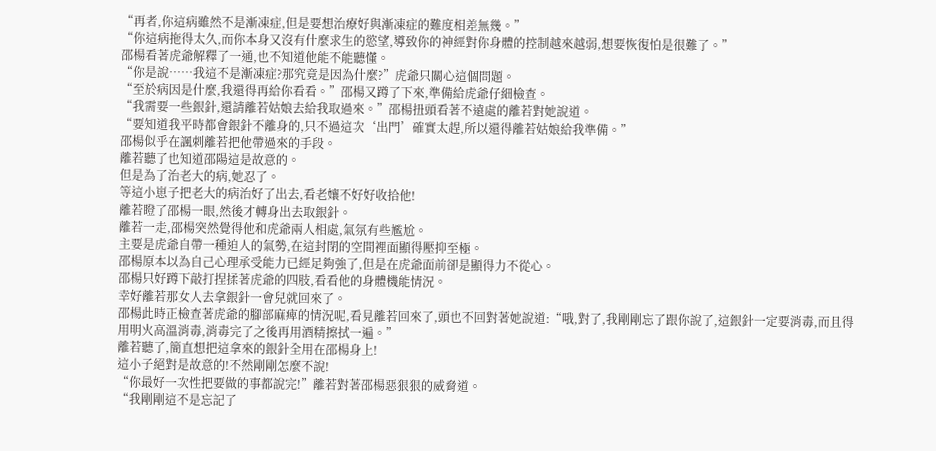“再者,你這病雖然不是漸凍症,但是要想治療好與漸凍症的難度相差無幾。”
“你這病拖得太久,而你本身又沒有什麼求生的慾望,導致你的神經對你身體的控制越來越弱,想要恢復怕是很難了。”
邵楊看著虎爺解釋了一通,也不知道他能不能聽懂。
“你是說……我這不是漸凍症?那究竟是因為什麼?”虎爺只關心這個問題。
“至於病因是什麼,我還得再給你看看。”邵楊又蹲了下來,準備給虎爺仔細檢查。
“我需要一些銀針,還請離若姑娘去給我取過來。”邵楊扭頭看著不遠處的離若對她說道。
“要知道我平時都會銀針不離身的,只不過這次‘出門’確實太趕,所以還得離若姑娘給我準備。”
邵楊似乎在諷刺離若把他帶過來的手段。
離若聽了也知道邵陽這是故意的。
但是為了治老大的病,她忍了。
等這小崽子把老大的病治好了出去,看老孃不好好收拾他!
離若瞪了邵楊一眼,然後才轉身出去取銀針。
離若一走,邵楊突然覺得他和虎爺兩人相處,氣氛有些尷尬。
主要是虎爺自帶一種迫人的氣勢,在這封閉的空間裡面顯得壓抑至極。
邵楊原本以為自己心理承受能力已經足夠強了,但是在虎爺面前卻是顯得力不從心。
邵楊只好蹲下敲打捏揉著虎爺的四肢,看看他的身體機能情況。
幸好離若那女人去拿銀針一會兒就回來了。
邵楊此時正檢查著虎爺的腳部麻痺的情況呢,看見離若回來了,頭也不回對著她說道:“哦,對了,我剛剛忘了跟你說了,這銀針一定要消毒,而且得用明火高溫消毒,消毒完了之後再用酒精擦拭一遍。”
離若聽了,簡直想把這拿來的銀針全用在邵楊身上!
這小子絕對是故意的!不然剛剛怎麼不說!
“你最好一次性把要做的事都說完!”離若對著邵楊惡狠狠的威脅道。
“我剛剛這不是忘記了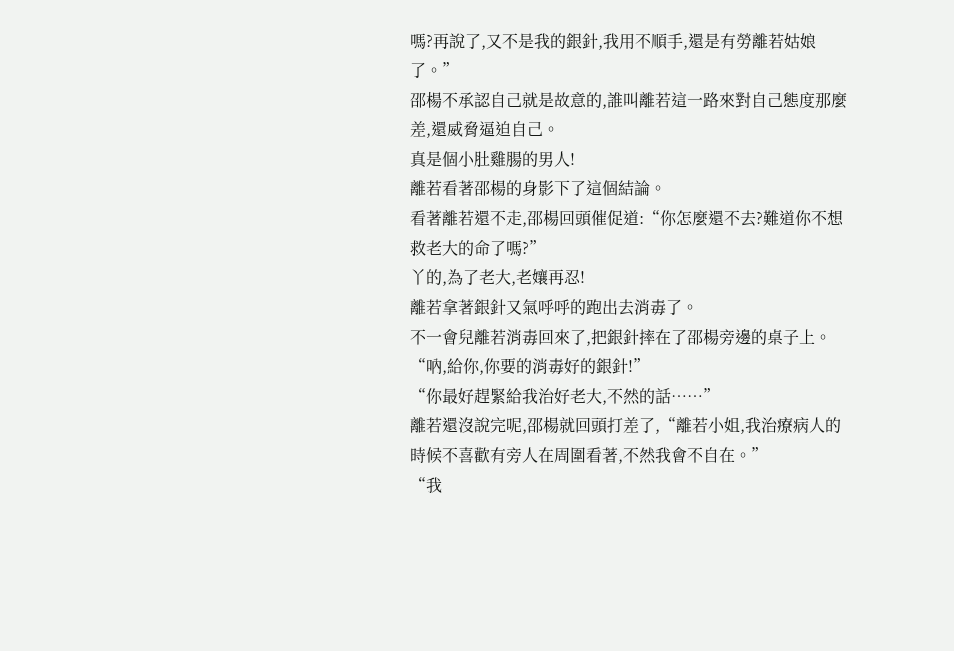嗎?再說了,又不是我的銀針,我用不順手,還是有勞離若姑娘了。”
邵楊不承認自己就是故意的,誰叫離若這一路來對自己態度那麼差,還威脅逼迫自己。
真是個小肚雞腸的男人!
離若看著邵楊的身影下了這個結論。
看著離若還不走,邵楊回頭催促道:“你怎麼還不去?難道你不想救老大的命了嗎?”
丫的,為了老大,老孃再忍!
離若拿著銀針又氣呼呼的跑出去消毒了。
不一會兒離若消毒回來了,把銀針摔在了邵楊旁邊的桌子上。
“吶,給你,你要的消毒好的銀針!”
“你最好趕緊給我治好老大,不然的話……”
離若還沒說完呢,邵楊就回頭打差了,“離若小姐,我治療病人的時候不喜歡有旁人在周圍看著,不然我會不自在。”
“我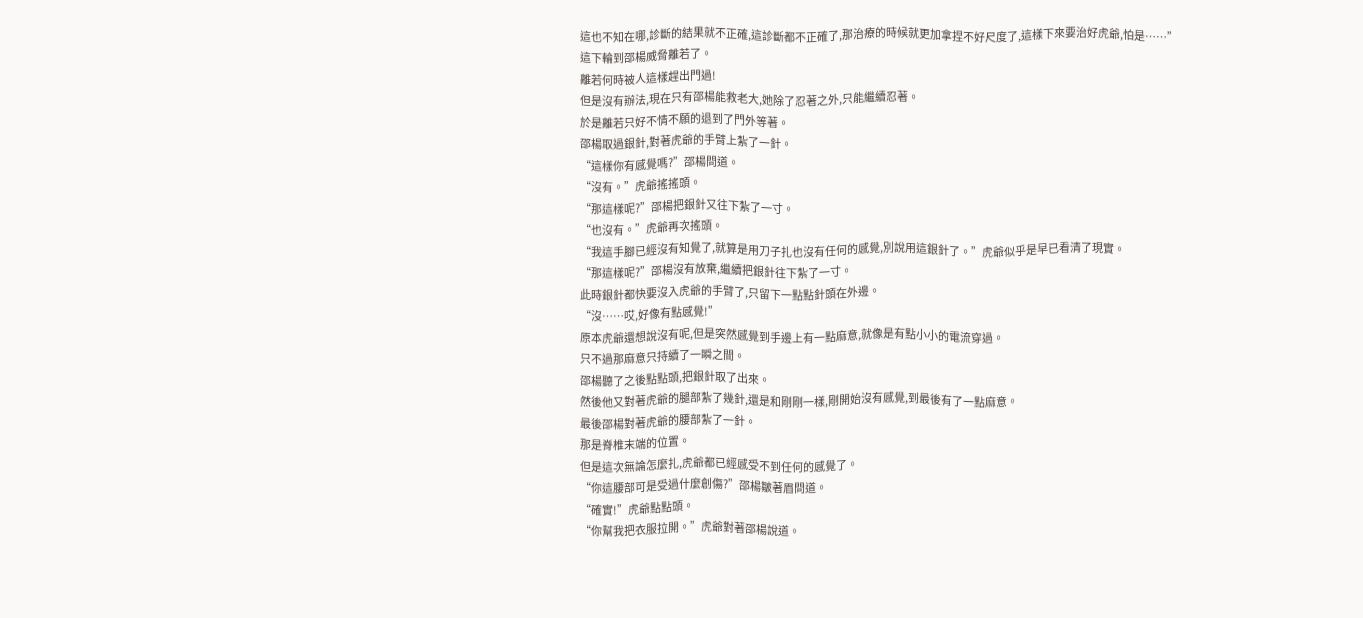這也不知在哪,診斷的結果就不正確,這診斷都不正確了,那治療的時候就更加拿捏不好尺度了,這樣下來要治好虎爺,怕是……”
這下輪到邵楊威脅離若了。
離若何時被人這樣趕出門過!
但是沒有辦法,現在只有邵楊能救老大,她除了忍著之外,只能繼續忍著。
於是離若只好不情不願的退到了門外等著。
邵楊取過銀針,對著虎爺的手臂上紮了一針。
“這樣你有感覺嗎?”邵楊問道。
“沒有。”虎爺搖搖頭。
“那這樣呢?”邵楊把銀針又往下紮了一寸。
“也沒有。”虎爺再次搖頭。
“我這手腳已經沒有知覺了,就算是用刀子扎也沒有任何的感覺,別說用這銀針了。”虎爺似乎是早已看清了現實。
“那這樣呢?”邵楊沒有放棄,繼續把銀針往下紮了一寸。
此時銀針都快要沒入虎爺的手臂了,只留下一點點針頭在外邊。
“沒……哎,好像有點感覺!”
原本虎爺還想說沒有呢,但是突然感覺到手邊上有一點麻意,就像是有點小小的電流穿過。
只不過那麻意只持續了一瞬之間。
邵楊聽了之後點點頭,把銀針取了出來。
然後他又對著虎爺的腿部紮了幾針,還是和剛剛一樣,剛開始沒有感覺,到最後有了一點麻意。
最後邵楊對著虎爺的腰部紮了一針。
那是脊椎末端的位置。
但是這次無論怎麼扎,虎爺都已經感受不到任何的感覺了。
“你這腰部可是受過什麼創傷?”邵楊皺著眉問道。
“確實!”虎爺點點頭。
“你幫我把衣服拉開。”虎爺對著邵楊說道。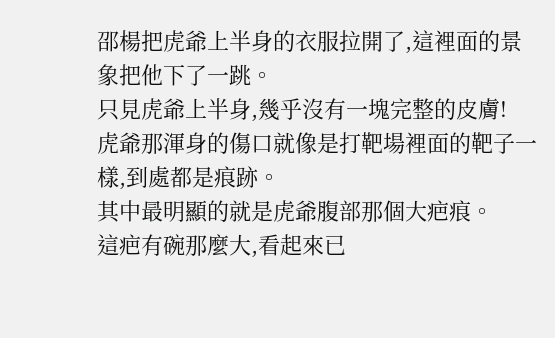邵楊把虎爺上半身的衣服拉開了,這裡面的景象把他下了一跳。
只見虎爺上半身,幾乎沒有一塊完整的皮膚!
虎爺那渾身的傷口就像是打靶場裡面的靶子一樣,到處都是痕跡。
其中最明顯的就是虎爺腹部那個大疤痕。
這疤有碗那麼大,看起來已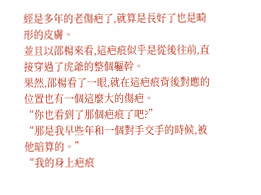經是多年的老傷疤了,就算是長好了也是畸形的皮膚。
並且以邵楊來看,這疤痕似乎是從後往前,直接穿過了虎爺的整個軀幹。
果然,邵楊看了一眼,就在這疤痕背後對應的位置也有一個這麼大的傷疤。
“你也看到了那個疤痕了吧?”
“那是我早些年和一個對手交手的時候,被他暗算的。”
“我的身上疤痕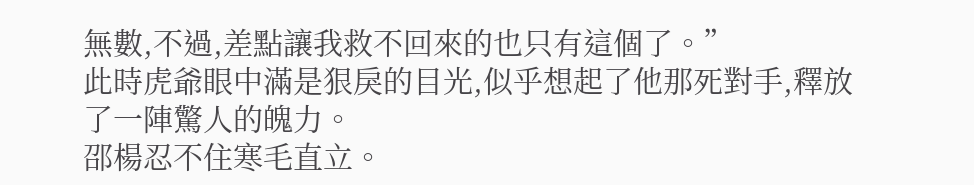無數,不過,差點讓我救不回來的也只有這個了。”
此時虎爺眼中滿是狠戾的目光,似乎想起了他那死對手,釋放了一陣驚人的魄力。
邵楊忍不住寒毛直立。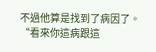不過他算是找到了病因了。
“看來你這病跟這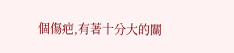個傷疤,有著十分大的關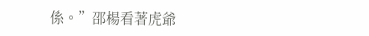係。”邵楊看著虎爺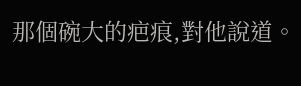那個碗大的疤痕,對他說道。